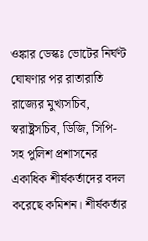ওঙ্কার ডেস্কঃ ভোটের নির্ঘণ্ট ঘোষণার পর রাতারাতি রাজ্যের মুখ্যসচিব, স্বরাষ্ট্রসচিব, ডিজি, সিপি-সহ পুলিশ প্রশাসনের একাধিক শীর্ষকর্তাদের বদল করেছে কমিশন। শীর্ষকর্তার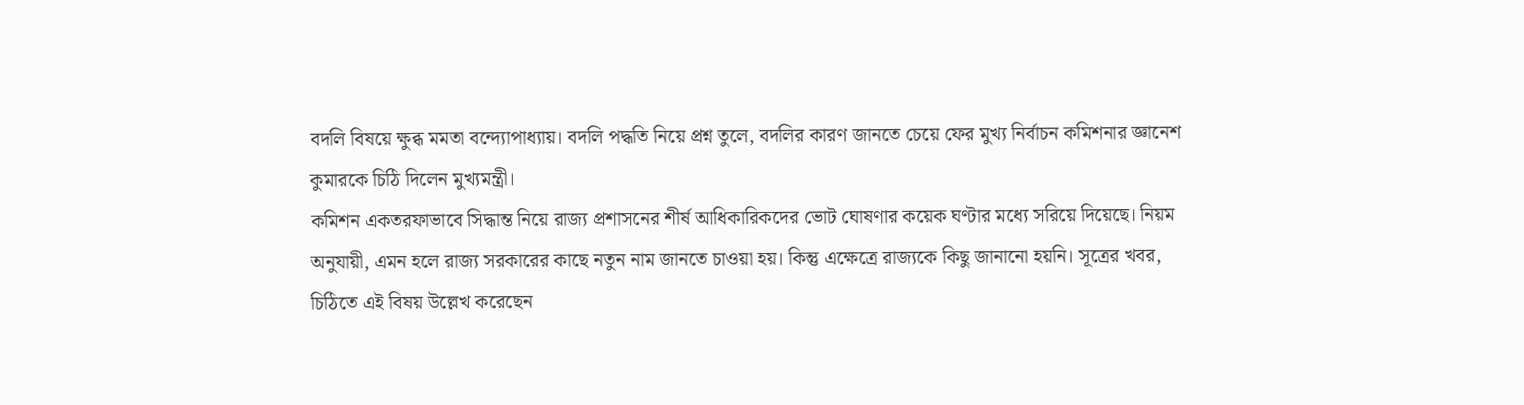বদলি বিষয়ে ক্ষুব্ধ মমতা বন্দ্যোপাধ্যায়। বদলি পদ্ধতি নিয়ে প্রশ্ন তুলে, বদলির কারণ জানতে চেয়ে ফের মুখ্য নির্বাচন কমিশনার জ্ঞানেশ কুমারকে চিঠি দিলেন মুখ্যমন্ত্রী।
কমিশন একতরফাভাবে সিদ্ধান্ত নিয়ে রাজ্য প্রশাসনের শীর্ষ আধিকারিকদের ভোট ঘোষণার কয়েক ঘণ্টার মধ্যে সরিয়ে দিয়েছে। নিয়ম অনুযায়ী, এমন হলে রাজ্য সরকারের কাছে নতুন নাম জানতে চাওয়া হয়। কিন্তু এক্ষেত্রে রাজ্যকে কিছু জানানো হয়নি। সূত্রের খবর, চিঠিতে এই বিষয় উল্লেখ করেছেন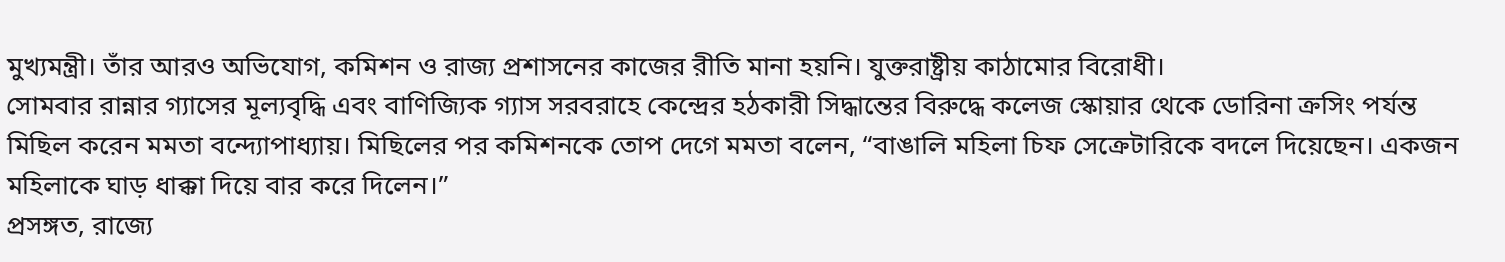মুখ্যমন্ত্রী। তাঁর আরও অভিযোগ, কমিশন ও রাজ্য প্রশাসনের কাজের রীতি মানা হয়নি। যুক্তরাষ্ট্রীয় কাঠামোর বিরোধী।
সোমবার রান্নার গ্যাসের মূল্যবৃদ্ধি এবং বাণিজ্যিক গ্যাস সরবরাহে কেন্দ্রের হঠকারী সিদ্ধান্তের বিরুদ্ধে কলেজ স্কোয়ার থেকে ডোরিনা ক্রসিং পর্যন্ত মিছিল করেন মমতা বন্দ্যোপাধ্যায়। মিছিলের পর কমিশনকে তোপ দেগে মমতা বলেন, “বাঙালি মহিলা চিফ সেক্রেটারিকে বদলে দিয়েছেন। একজন মহিলাকে ঘাড় ধাক্কা দিয়ে বার করে দিলেন।”
প্রসঙ্গত, রাজ্যে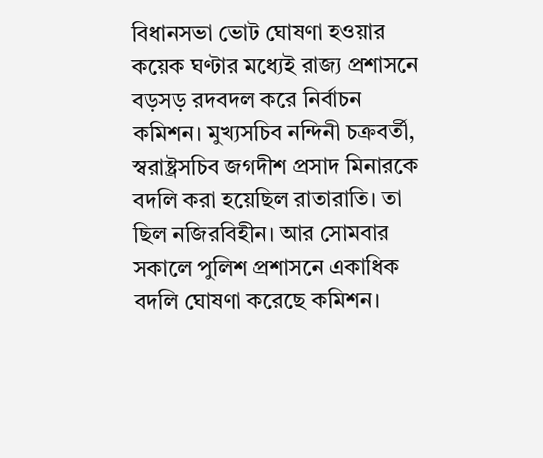বিধানসভা ভোট ঘোষণা হওয়ার কয়েক ঘণ্টার মধ্যেই রাজ্য প্রশাসনে বড়সড় রদবদল করে নির্বাচন কমিশন। মুখ্যসচিব নন্দিনী চক্রবর্তী, স্বরাষ্ট্রসচিব জগদীশ প্রসাদ মিনারকে বদলি করা হয়েছিল রাতারাতি। তা ছিল নজিরবিহীন। আর সোমবার সকালে পুলিশ প্রশাসনে একাধিক বদলি ঘোষণা করেছে কমিশন।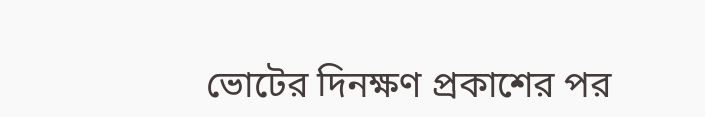ভোটের দিনক্ষণ প্রকাশের পর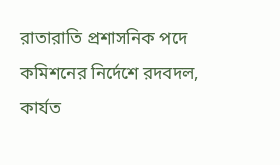রাতারাতি প্রশাসনিক পদে কমিশনের নির্দেশে রদবদল, কার্যত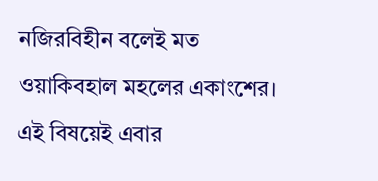নজিরবিহীন বলেই মত ওয়াকিবহাল মহলের একাংশের। এই বিষয়েই এবার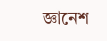জ্ঞানেশ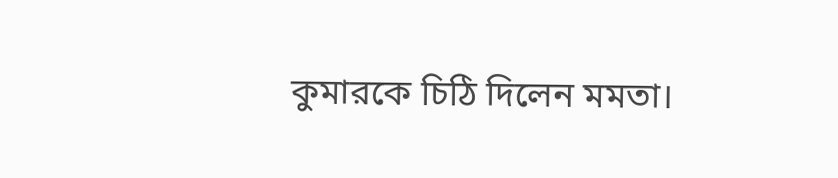কুমারকে চিঠি দিলেন মমতা।